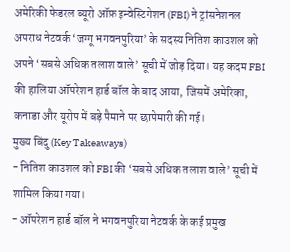अमेरिकी फेडरल ब्यूरो ऑफ़ इन्वेस्टिगेशन (FBI) ने ट्रांसनेशनल अपराध नेटवर्क ‘जग्गू भगवनपुरिया’ के सदस्य नितिश काउशल को अपने ‘सबसे अधिक तलाश वाले’ सूची में जोड़ दिया। यह कदम FBI की हालिया ऑपरेशन हार्ड बॉल के बाद आया, जिसमें अमेरिका, कनाडा और यूरोप में बड़े पैमाने पर छापेमारी की गई।
मुख्य बिंदु (Key Takeaways)
- नितिश काउशल को FBI की ‘सबसे अधिक तलाश वाले’ सूची में शामिल किया गया।
- ऑपरेशन हार्ड बॉल ने भगवनपुरिया नेटवर्क के कई प्रमुख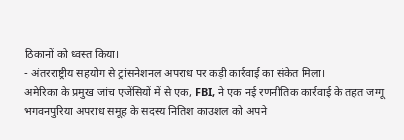ठिकानों को ध्वस्त किया।
- अंतरराष्ट्रीय सहयोग से ट्रांसनेशनल अपराध पर कड़ी कार्रवाई का संकेत मिला।
अमेरिका के प्रमुख जांच एजेंसियों में से एक, FBI, ने एक नई रणनीतिक कार्रवाई के तहत जग्गू भगवनपुरिया अपराध समूह के सदस्य नितिश काउशल को अपने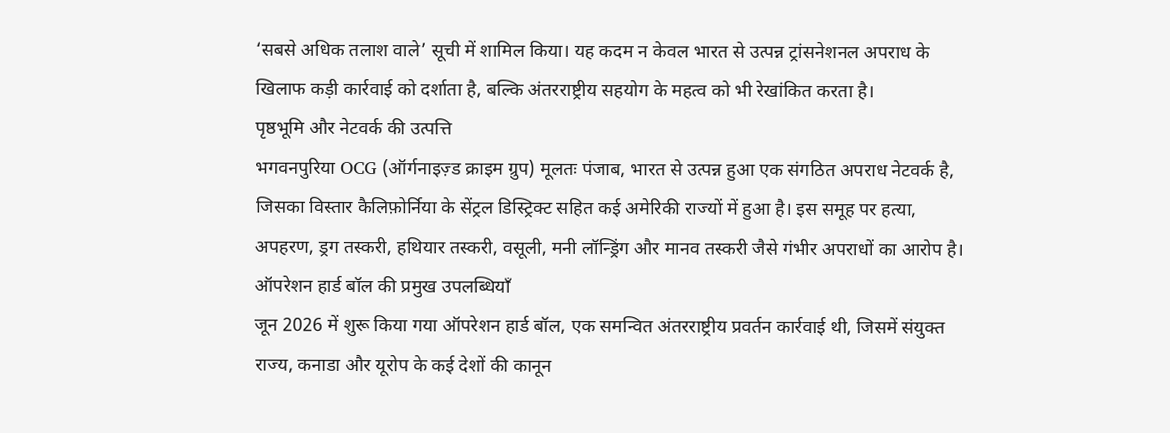‘सबसे अधिक तलाश वाले’ सूची में शामिल किया। यह कदम न केवल भारत से उत्पन्न ट्रांसनेशनल अपराध के खिलाफ कड़ी कार्रवाई को दर्शाता है, बल्कि अंतरराष्ट्रीय सहयोग के महत्व को भी रेखांकित करता है।
पृष्ठभूमि और नेटवर्क की उत्पत्ति
भगवनपुरिया OCG (ऑर्गनाइज़्ड क्राइम ग्रुप) मूलतः पंजाब, भारत से उत्पन्न हुआ एक संगठित अपराध नेटवर्क है, जिसका विस्तार कैलिफ़ोर्निया के सेंट्रल डिस्ट्रिक्ट सहित कई अमेरिकी राज्यों में हुआ है। इस समूह पर हत्या, अपहरण, ड्रग तस्करी, हथियार तस्करी, वसूली, मनी लॉन्ड्रिंग और मानव तस्करी जैसे गंभीर अपराधों का आरोप है।
ऑपरेशन हार्ड बॉल की प्रमुख उपलब्धियाँ
जून 2026 में शुरू किया गया ऑपरेशन हार्ड बॉल, एक समन्वित अंतरराष्ट्रीय प्रवर्तन कार्रवाई थी, जिसमें संयुक्त राज्य, कनाडा और यूरोप के कई देशों की कानून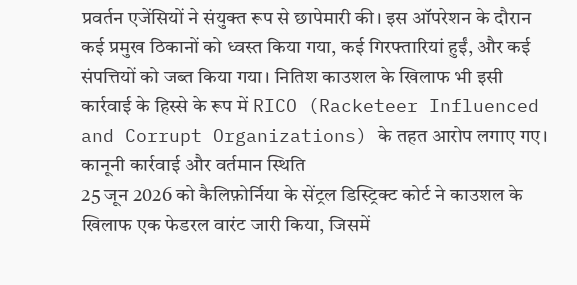प्रवर्तन एजेंसियों ने संयुक्त रूप से छापेमारी की। इस ऑपरेशन के दौरान कई प्रमुख ठिकानों को ध्वस्त किया गया, कई गिरफ्तारियां हुईं, और कई संपत्तियों को जब्त किया गया। नितिश काउशल के खिलाफ भी इसी कार्रवाई के हिस्से के रूप में RICO (Racketeer Influenced and Corrupt Organizations) के तहत आरोप लगाए गए।
कानूनी कार्रवाई और वर्तमान स्थिति
25 जून 2026 को कैलिफ़ोर्निया के सेंट्रल डिस्ट्रिक्ट कोर्ट ने काउशल के खिलाफ एक फेडरल वारंट जारी किया, जिसमें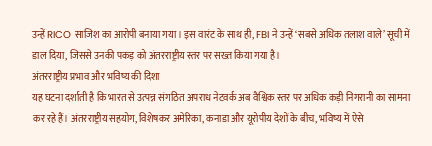उन्हें RICO साजिश का आरोपी बनाया गया। इस वारंट के साथ ही, FBI ने उन्हें ‘सबसे अधिक तलाश वाले’ सूची में डाल दिया, जिससे उनकी पकड़ को अंतरराष्ट्रीय स्तर पर सख्त किया गया है।
अंतरराष्ट्रीय प्रभाव और भविष्य की दिशा
यह घटना दर्शाती है कि भारत से उत्पन्न संगठित अपराध नेटवर्क अब वैश्विक स्तर पर अधिक कड़ी निगरानी का सामना कर रहे हैं। अंतरराष्ट्रीय सहयोग, विशेषकर अमेरिका, कनाडा और यूरोपीय देशों के बीच, भविष्य में ऐसे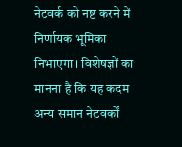नेटवर्क को नष्ट करने में निर्णायक भूमिका निभाएगा। विशेषज्ञों का मानना है कि यह कदम अन्य समान नेटवर्कों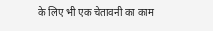के लिए भी एक चेतावनी का काम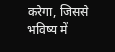करेगा, जिससे भविष्य में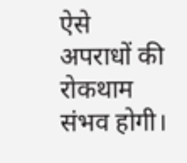ऐसे अपराधों की रोकथाम संभव होगी।